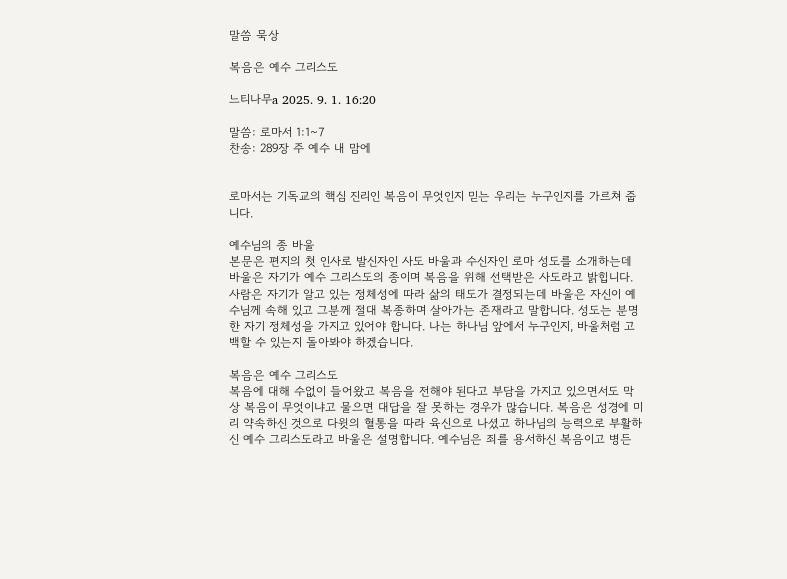말씀 묵상

복음은 예수 그리스도

느티나무a 2025. 9. 1. 16:20

말씀: 로마서 1:1~7
찬송: 289장 주 예수 내 맘에


로마서는 기독교의 핵심 진리인 복음이 무엇인지 믿는 우리는 누구인지를 가르쳐 줍니다.

예수님의 종 바울
본문은 편지의 첫 인사로 발신자인 사도 바울과 수신자인 로마 성도를 소개하는데 바울은 자기가 예수 그리스도의 종이며 복음을 위해 선택받은 사도라고 밝힙니다. 사람은 자기가 알고 있는 정체성에 따라 삶의 태도가 결정되는데 바울은 자신이 예수님께 속해 있고 그분께 절대 복종하며 살아가는 존재라고 말합니다. 성도는 분명한 자기 정체성을 가지고 있어야 합니다. 나는 하나님 앞에서 누구인지, 바울처럼 고백할 수 있는지 돌아봐야 하겠습니다.

복음은 예수 그리스도
복음에 대해 수없이 들어왔고 복음을 전해야 된다고 부담을 가지고 있으면서도 막상 복음이 무엇이냐고 물으면 대답을 잘 못하는 경우가 많습니다. 복음은 성경에 미리 약속하신 것으로 다윗의 혈통을 따라 육신으로 나셨고 하나님의 능력으로 부활하신 예수 그리스도라고 바울은 설명합니다. 예수님은 죄를 용서하신 복음이고 병든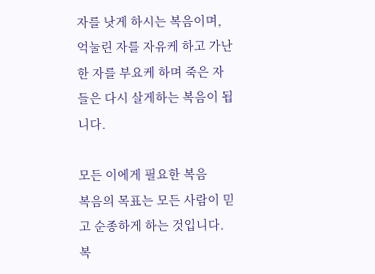자를 낫게 하시는 복음이며, 억눌린 자를 자유케 하고 가난한 자를 부요케 하며 죽은 자들은 다시 살게하는 복음이 됩니다.

모든 이에게 필요한 복음
복음의 목표는 모든 사람이 믿고 순종하게 하는 것입니다. 복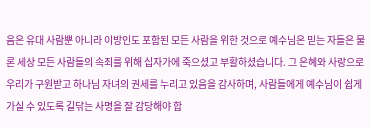음은 유대 사람뿐 아니라 이방인도 포함된 모든 사람을 위한 것으로 예수님은 믿는 자들은 물론 세상 모든 사람들의 속죄를 위해 십자가에 죽으셨고 부활하셨습니다. 그 은혜와 사랑으로 우리가 구원받고 하나님 자녀의 권세를 누리고 있음을 감사하며, 사람들에게 예수님이 쉽게 가실 수 있도록 길닦는 사명을 잘 감당해야 합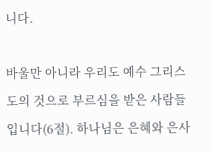니다.

바울만 아니라 우리도 예수 그리스도의 것으로 부르심을 받은 사람들입니다(6절). 하나님은 은혜와 은사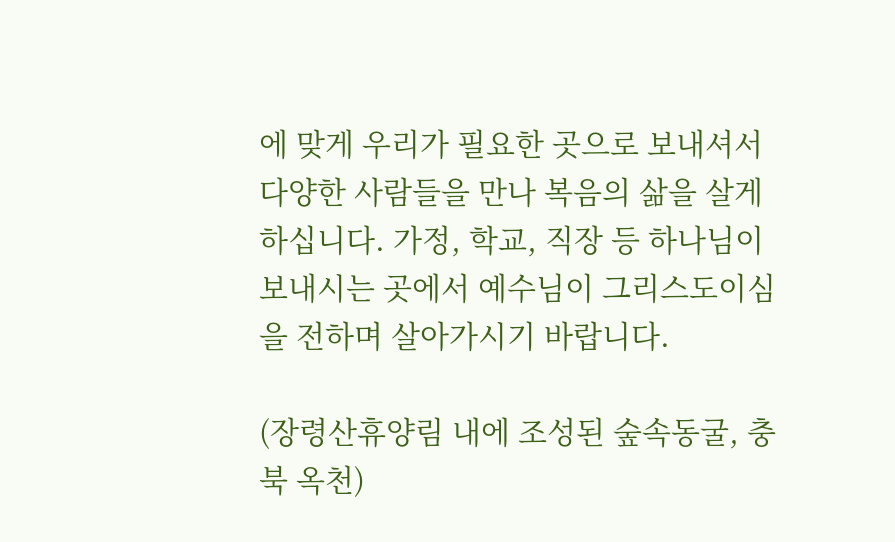에 맞게 우리가 필요한 곳으로 보내셔서 다양한 사람들을 만나 복음의 삶을 살게 하십니다. 가정, 학교, 직장 등 하나님이 보내시는 곳에서 예수님이 그리스도이심을 전하며 살아가시기 바랍니다.

(장령산휴양림 내에 조성된 숲속동굴, 충북 옥천)